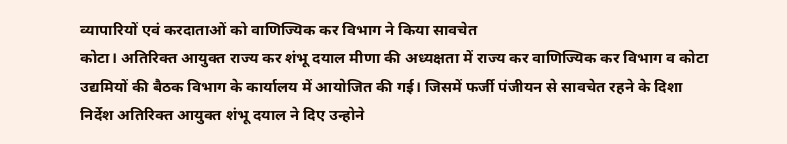व्यापारियों एवं करदाताओं को वाणिज्यिक कर विभाग ने किया सावचेत
कोटा। अतिरिक्त आयुक्त राज्य कर शंभू दयाल मीणा की अध्यक्षता में राज्य कर वाणिज्यिक कर विभाग व कोटा उद्यमियों की बैठक विभाग के कार्यालय में आयोजित की गई। जिसमें फर्जी पंजीयन से सावचेत रहने के दिशा निर्देश अतिरिक्त आयुक्त शंभू दयाल ने दिए उन्होने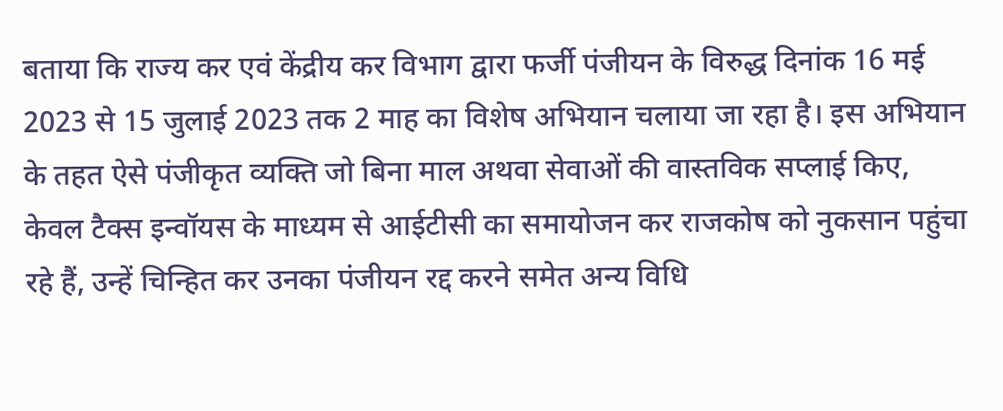बताया कि राज्य कर एवं केंद्रीय कर विभाग द्वारा फर्जी पंजीयन के विरुद्ध दिनांक 16 मई 2023 से 15 जुलाई 2023 तक 2 माह का विशेष अभियान चलाया जा रहा है। इस अभियान के तहत ऐसे पंजीकृत व्यक्ति जो बिना माल अथवा सेवाओं की वास्तविक सप्लाई किए, केवल टैक्स इन्वॉयस के माध्यम से आईटीसी का समायोजन कर राजकोष को नुकसान पहुंचा रहे हैं, उन्हें चिन्हित कर उनका पंजीयन रद्द करने समेत अन्य विधि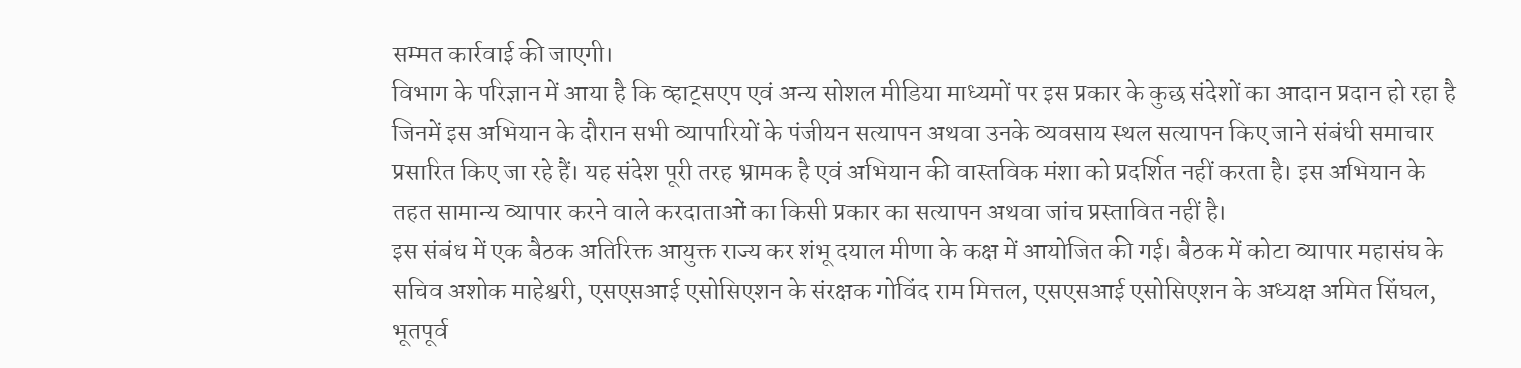सम्मत कार्रवाई की जाएगी।
विभाग के परिज्ञान में आया है कि व्हाट्सएप एवं अन्य सोशल मीडिया माध्यमों पर इस प्रकार के कुछ संदेशों का आदान प्रदान हो रहा है जिनमें इस अभियान के दौरान सभी व्यापारियों के पंजीयन सत्यापन अथवा उनके व्यवसाय स्थल सत्यापन किए जाने संबंधी समाचार प्रसारित किए जा रहे हैं। यह संदेश पूरी तरह भ्रामक है एवं अभियान की वास्तविक मंशा को प्रदर्शित नहीं करता है। इस अभियान के तहत सामान्य व्यापार करने वाले करदाताओं का किसी प्रकार का सत्यापन अथवा जांच प्रस्तावित नहीं है।
इस संबंध में एक बैठक अतिरिक्त आयुक्त राज्य कर शंभू दयाल मीणा के कक्ष में आयोजित की गई। बैठक में कोटा व्यापार महासंघ के सचिव अशोक माहेश्वरी, एसएसआई एसोसिएशन के संरक्षक गोविंद राम मित्तल, एसएसआई एसोसिएशन के अध्यक्ष अमित सिंघल, भूतपूर्व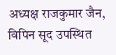अध्यक्ष राजकुमार जैन, विपिन सूद उपस्थित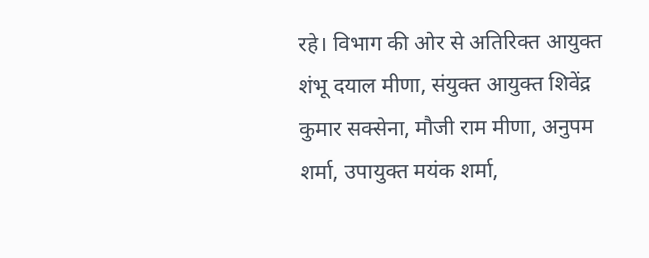रहे। विभाग की ओर से अतिरिक्त आयुक्त शंभू दयाल मीणा, संयुक्त आयुक्त शिवेंद्र कुमार सक्सेना, मौजी राम मीणा, अनुपम शर्मा, उपायुक्त मयंक शर्मा,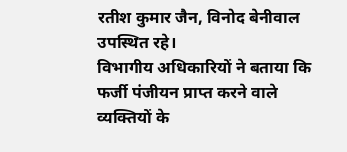रतीश कुमार जैन, विनोद बेनीवाल उपस्थित रहे।
विभागीय अधिकारियों ने बताया कि फर्जी पंजीयन प्राप्त करने वाले व्यक्तियों के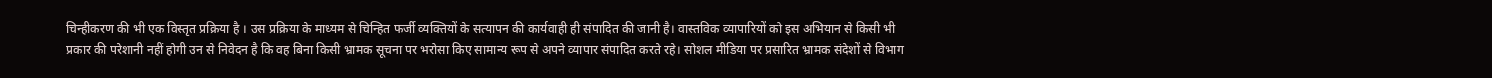चिन्हीकरण की भी एक विस्तृत प्रक्रिया है । उस प्रक्रिया के माध्यम से चिन्हित फर्जी व्यक्तियों के सत्यापन की कार्यवाही ही संपादित की जानी है। वास्तविक व्यापारियों को इस अभियान से किसी भी प्रकार की परेशानी नहीं होगी उन से निवेदन है कि वह बिना किसी भ्रामक सूचना पर भरोसा किए सामान्य रूप से अपने व्यापार संपादित करते रहे। सोशल मीडिया पर प्रसारित भ्रामक संदेशों से विभाग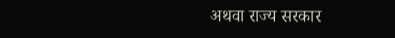अथवा राज्य सरकार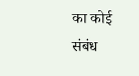का कोई संबंध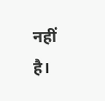नहीं है।